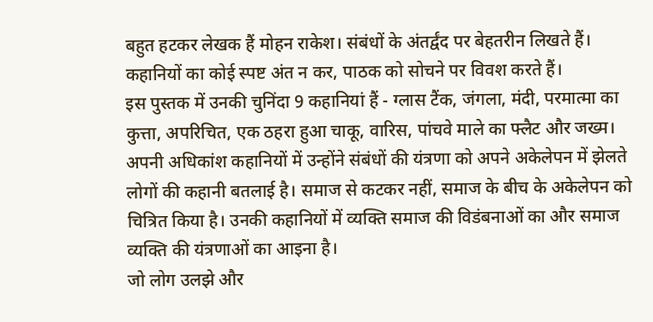बहुत हटकर लेखक हैं मोहन राकेश। संबंधों के अंतर्द्वंद पर बेहतरीन लिखते हैं। कहानियों का कोई स्पष्ट अंत न कर, पाठक को सोचने पर विवश करते हैं।
इस पुस्तक में उनकी चुनिंदा 9 कहानियां हैं - ग्लास टैंक, जंगला, मंदी, परमात्मा का कुत्ता, अपरिचित, एक ठहरा हुआ चाकू, वारिस, पांचवे माले का फ्लैट और जख्म। अपनी अधिकांश कहानियों में उन्होंने संबंधों की यंत्रणा को अपने अकेलेपन में झेलते लोगों की कहानी बतलाई है। समाज से कटकर नहीं, समाज के बीच के अकेलेपन को चित्रित किया है। उनकी कहानियों में व्यक्ति समाज की विडंबनाओं का और समाज व्यक्ति की यंत्रणाओं का आइना है।
जो लोग उलझे और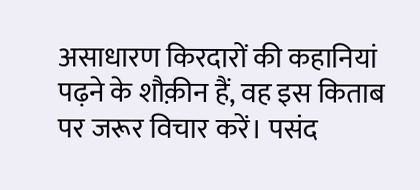असाधारण किरदारों की कहानियां पढ़ने के शौक़ीन हैं, वह इस किताब पर जरूर विचार करें। पसंद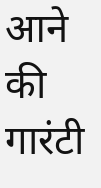आने की गारंटी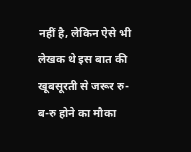नहीं है, लेकिन ऐसे भी लेखक थे इस बात की खूबसूरती से जरूर रु-ब-रु होने का मौका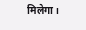मिलेगा।